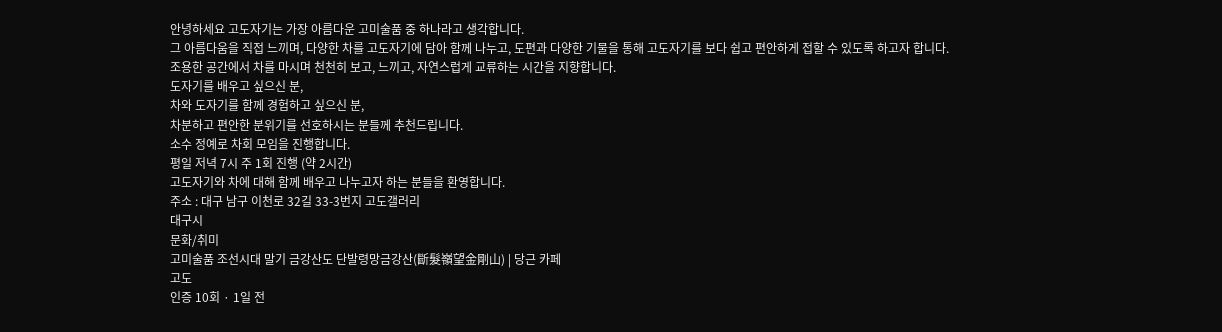안녕하세요 고도자기는 가장 아름다운 고미술품 중 하나라고 생각합니다.
그 아름다움을 직접 느끼며, 다양한 차를 고도자기에 담아 함께 나누고, 도편과 다양한 기물을 통해 고도자기를 보다 쉽고 편안하게 접할 수 있도록 하고자 합니다.
조용한 공간에서 차를 마시며 천천히 보고, 느끼고, 자연스럽게 교류하는 시간을 지향합니다.
도자기를 배우고 싶으신 분,
차와 도자기를 함께 경험하고 싶으신 분,
차분하고 편안한 분위기를 선호하시는 분들께 추천드립니다.
소수 정예로 차회 모임을 진행합니다.
평일 저녁 7시 주 1회 진행 (약 2시간)
고도자기와 차에 대해 함께 배우고 나누고자 하는 분들을 환영합니다.
주소 : 대구 남구 이천로 32길 33-3번지 고도갤러리
대구시
문화/취미
고미술품 조선시대 말기 금강산도 단발령망금강산(斷髮嶺望金剛山) | 당근 카페
고도
인증 10회 · 1일 전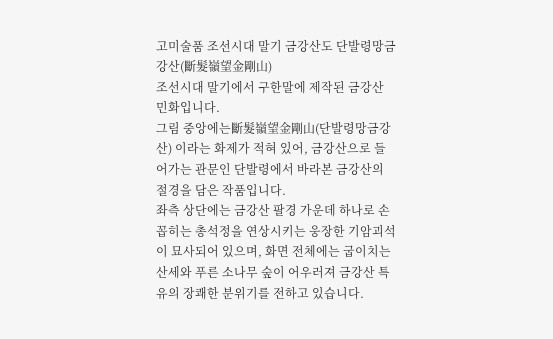고미술품 조선시대 말기 금강산도 단발령망금강산(斷髮嶺望金剛山)
조선시대 말기에서 구한말에 제작된 금강산 민화입니다.
그림 중앙에는斷髮嶺望金剛山(단발령망금강산) 이라는 화제가 적혀 있어, 금강산으로 들어가는 관문인 단발령에서 바라본 금강산의 절경을 담은 작품입니다.
좌측 상단에는 금강산 팔경 가운데 하나로 손꼽히는 총석정을 연상시키는 웅장한 기암괴석이 묘사되어 있으며, 화면 전체에는 굽이치는 산세와 푸른 소나무 숲이 어우러져 금강산 특유의 장쾌한 분위기를 전하고 있습니다.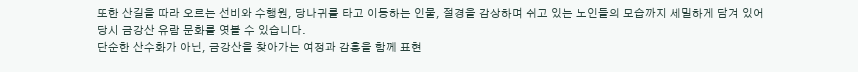또한 산길을 따라 오르는 선비와 수행원, 당나귀를 타고 이동하는 인물, 절경을 감상하며 쉬고 있는 노인들의 모습까지 세밀하게 담겨 있어 당시 금강산 유람 문화를 엿볼 수 있습니다.
단순한 산수화가 아닌, 금강산을 찾아가는 여정과 감흥을 함께 표현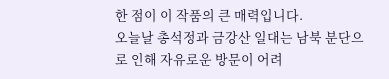한 점이 이 작품의 큰 매력입니다.
오늘날 총석정과 금강산 일대는 남북 분단으로 인해 자유로운 방문이 어려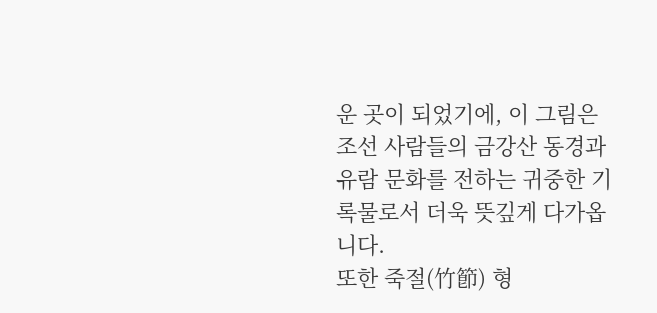운 곳이 되었기에, 이 그림은 조선 사람들의 금강산 동경과 유람 문화를 전하는 귀중한 기록물로서 더욱 뜻깊게 다가옵니다.
또한 죽절(竹節) 형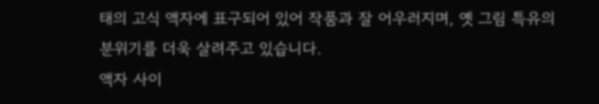태의 고식 액자에 표구되어 있어 작품과 잘 어우러지며, 옛 그림 특유의 분위기를 더욱 살려주고 있습니다.
액자 사이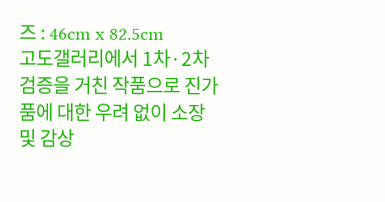즈 : 46cm x 82.5cm
고도갤러리에서 1차·2차 검증을 거친 작품으로 진가품에 대한 우려 없이 소장 및 감상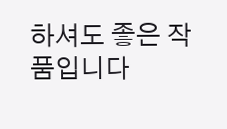하셔도 좋은 작품입니다